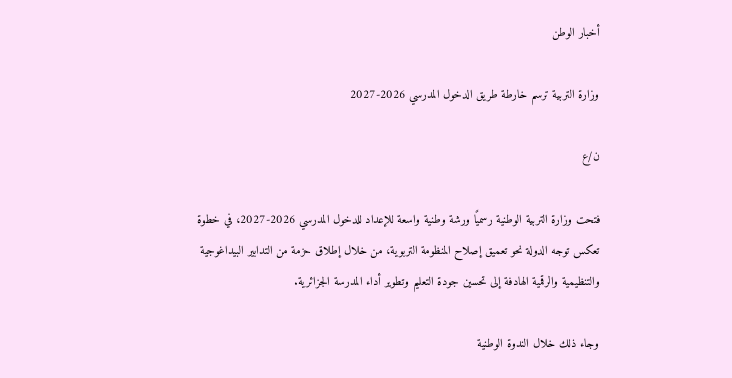أخبار الوطن

وزارة التربية ترسم خارطة طريق الدخول المدرسي 2026-2027

ن/ع

فتحت وزارة التربية الوطنية رسميًا ورشة وطنية واسعة للإعداد للدخول المدرسي 2026-2027، في خطوة تعكس توجه الدولة نحو تعميق إصلاح المنظومة التربوية، من خلال إطلاق حزمة من التدابير البيداغوجية والتنظيمية والرقمية الهادفة إلى تحسين جودة التعليم وتطوير أداء المدرسة الجزائرية.

وجاء ذلك خلال الندوة الوطنية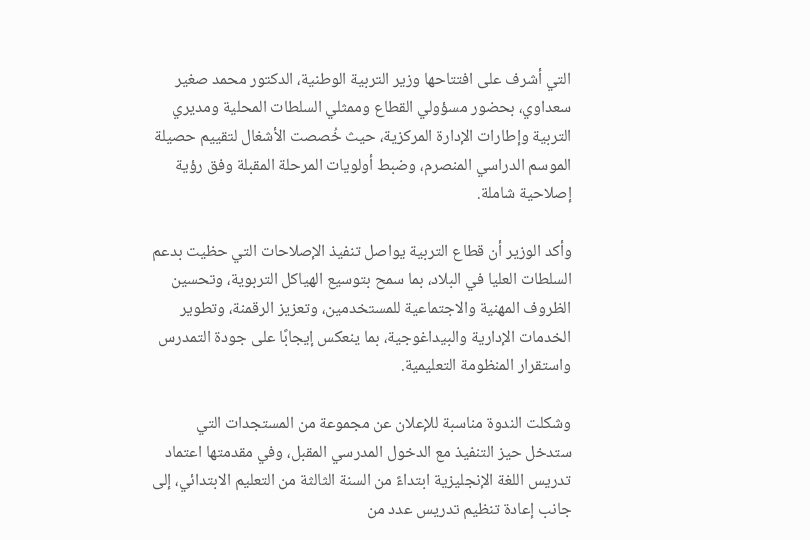التي أشرف على افتتاحها وزير التربية الوطنية، الدكتور محمد صغير سعداوي، بحضور مسؤولي القطاع وممثلي السلطات المحلية ومديري التربية وإطارات الإدارة المركزية، حيث خُصصت الأشغال لتقييم حصيلة الموسم الدراسي المنصرم، وضبط أولويات المرحلة المقبلة وفق رؤية إصلاحية شاملة.

وأكد الوزير أن قطاع التربية يواصل تنفيذ الإصلاحات التي حظيت بدعم السلطات العليا في البلاد، بما سمح بتوسيع الهياكل التربوية، وتحسين الظروف المهنية والاجتماعية للمستخدمين، وتعزيز الرقمنة، وتطوير الخدمات الإدارية والبيداغوجية، بما ينعكس إيجابًا على جودة التمدرس واستقرار المنظومة التعليمية.

وشكلت الندوة مناسبة للإعلان عن مجموعة من المستجدات التي ستدخل حيز التنفيذ مع الدخول المدرسي المقبل، وفي مقدمتها اعتماد تدريس اللغة الإنجليزية ابتداءً من السنة الثالثة من التعليم الابتدائي، إلى جانب إعادة تنظيم تدريس عدد من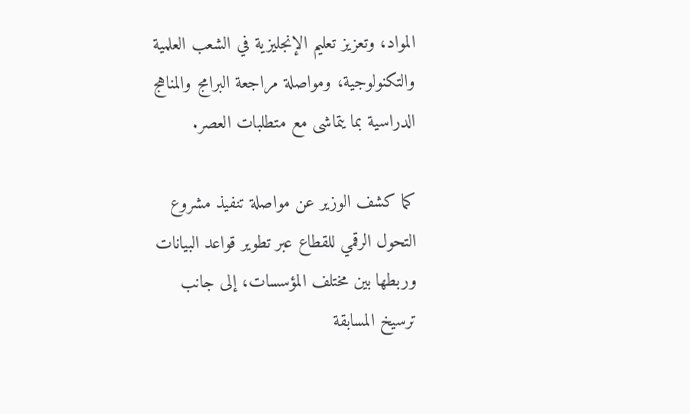المواد، وتعزيز تعليم الإنجليزية في الشعب العلمية والتكنولوجية، ومواصلة مراجعة البرامج والمناهج الدراسية بما يتماشى مع متطلبات العصر.

كما كشف الوزير عن مواصلة تنفيذ مشروع التحول الرقمي للقطاع عبر تطوير قواعد البيانات وربطها بين مختلف المؤسسات، إلى جانب ترسيخ المسابقة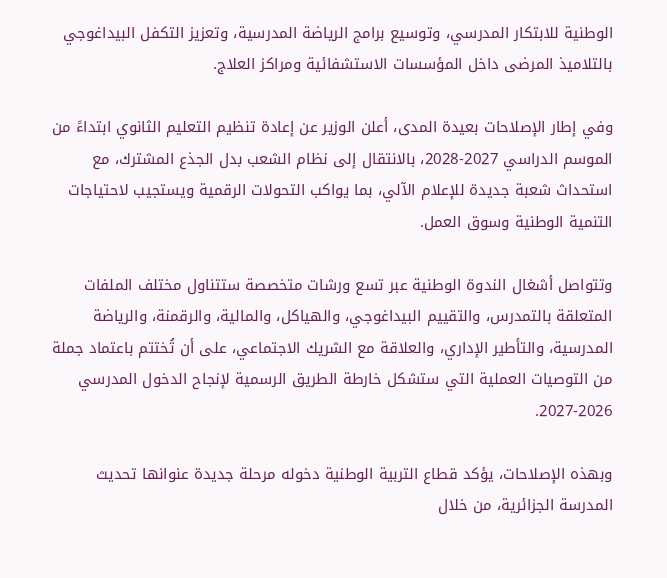الوطنية للابتكار المدرسي، وتوسيع برامج الرياضة المدرسية، وتعزيز التكفل البيداغوجي بالتلاميذ المرضى داخل المؤسسات الاستشفائية ومراكز العلاج.

وفي إطار الإصلاحات بعيدة المدى، أعلن الوزير عن إعادة تنظيم التعليم الثانوي ابتداءً من الموسم الدراسي 2027-2028، بالانتقال إلى نظام الشعب بدل الجذع المشترك، مع استحداث شعبة جديدة للإعلام الآلي، بما يواكب التحولات الرقمية ويستجيب لاحتياجات التنمية الوطنية وسوق العمل.

وتتواصل أشغال الندوة الوطنية عبر تسع ورشات متخصصة ستتناول مختلف الملفات المتعلقة بالتمدرس، والتقييم البيداغوجي، والهياكل، والمالية، والرقمنة، والرياضة المدرسية، والتأطير الإداري، والعلاقة مع الشريك الاجتماعي، على أن تُختتم باعتماد جملة من التوصيات العملية التي ستشكل خارطة الطريق الرسمية لإنجاح الدخول المدرسي 2026-2027.

وبهذه الإصلاحات، يؤكد قطاع التربية الوطنية دخوله مرحلة جديدة عنوانها تحديث المدرسة الجزائرية، من خلال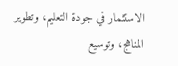الاستثمار في جودة التعليم، وتطوير المناهج، وتوسيع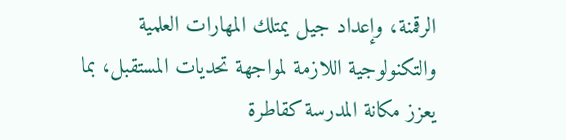الرقمنة، وإعداد جيل يمتلك المهارات العلمية والتكنولوجية اللازمة لمواجهة تحديات المستقبل، بما يعزز مكانة المدرسة كقاطرة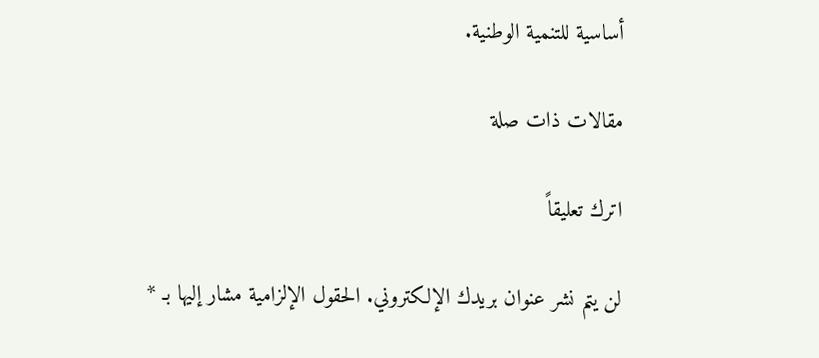أساسية للتنمية الوطنية.

مقالات ذات صلة

اترك تعليقاً

لن يتم نشر عنوان بريدك الإلكتروني. الحقول الإلزامية مشار إليها بـ *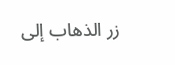زر الذهاب إلى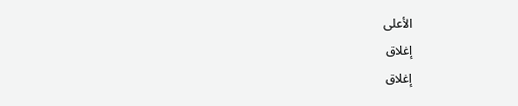الأعلى
إغلاق
إغلاق